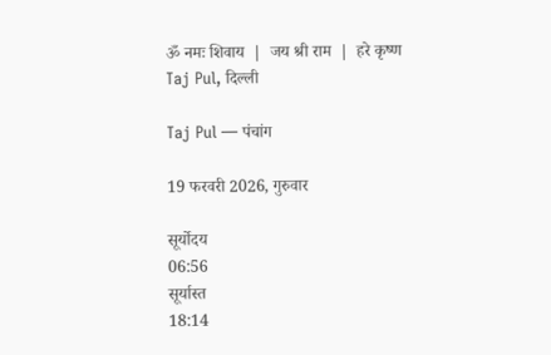ॐ नमः शिवाय  |  जय श्री राम  |  हरे कृष्ण
Taj Pul, दिल्ली

Taj Pul — पंचांग

19 फरवरी 2026, गुरुवार

सूर्योदय
06:56
सूर्यास्त
18:14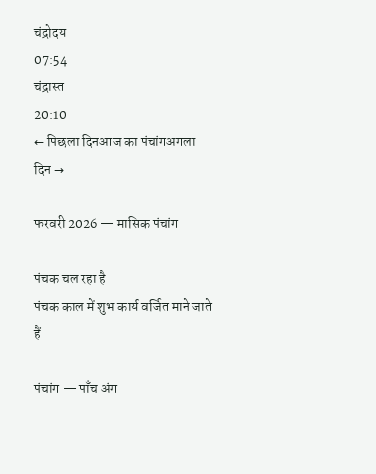चंद्रोदय
07:54
चंद्रास्त
20:10
← पिछला दिनआज का पंचांगअगला दिन →

फरवरी 2026 — मासिक पंचांग

पंचक चल रहा है
पंचक काल में शुभ कार्य वर्जित माने जाते हैं

पंचांग — पाँच अंग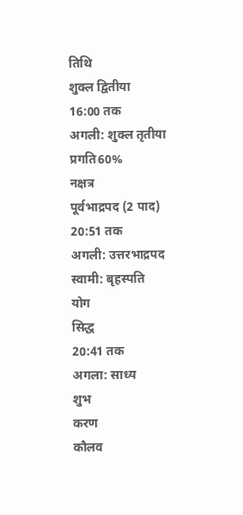तिथि
शुक्ल द्वितीया
16:00 तक
अगली: शुक्ल तृतीया
प्रगति60%
नक्षत्र
पूर्वभाद्रपद (2 पाद)
20:51 तक
अगली: उत्तरभाद्रपद
स्वामी: बृहस्पति
योग
सिद्ध
20:41 तक
अगला: साध्य
शुभ
करण
कौलव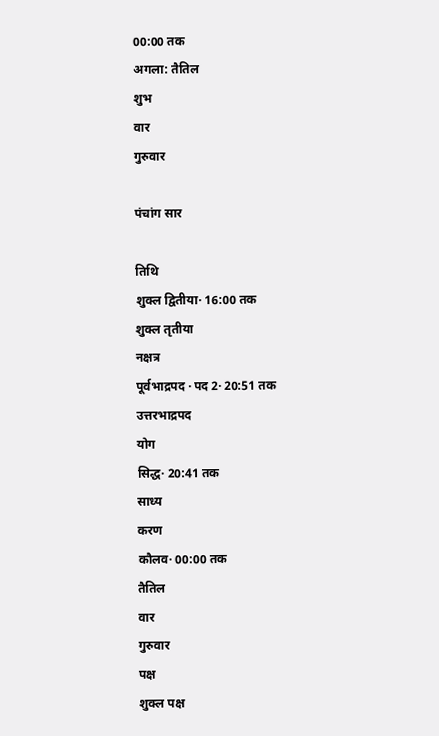00:00 तक
अगला: तैतिल
शुभ
वार
गुरुवार

पंचांग सार

तिथि
शुक्ल द्वितीया· 16:00 तक
शुक्ल तृतीया
नक्षत्र
पूर्वभाद्रपद · पद 2· 20:51 तक
उत्तरभाद्रपद
योग
सिद्ध· 20:41 तक
साध्य
करण
कौलव· 00:00 तक
तैतिल
वार
गुरुवार
पक्ष
शुक्ल पक्ष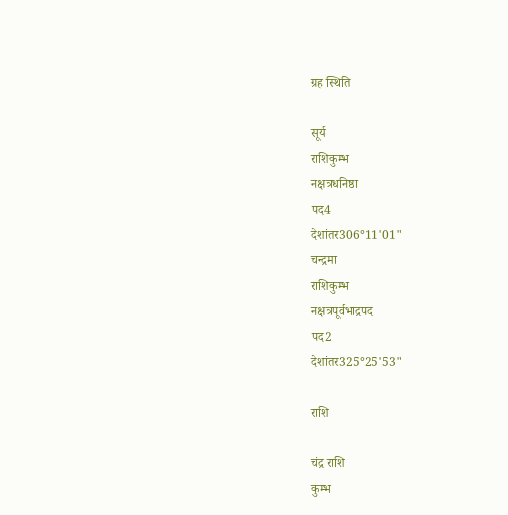ग्रह स्थिति

सूर्य
राशिकुम्भ
नक्षत्रधनिष्ठा
पद4
देशांतर306°11'01"
चन्द्रमा
राशिकुम्भ
नक्षत्रपूर्वभाद्रपद
पद2
देशांतर325°25'53"

राशि

चंद्र राशि
कुम्भ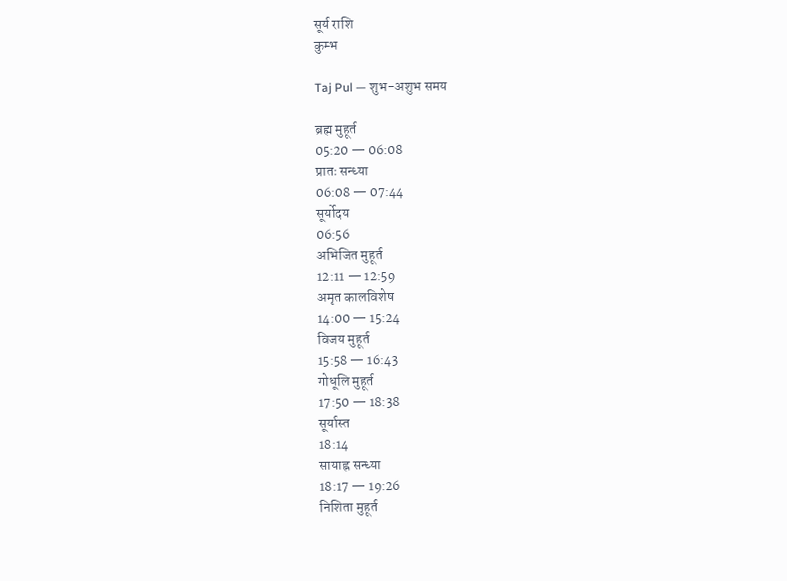सूर्य राशि
कुम्भ

Taj Pul — शुभ-अशुभ समय

ब्रह्म मुहूर्त
05:20 — 06:08
प्रातः सन्ध्या
06:08 — 07:44
सूर्योदय
06:56
अभिजित मुहूर्त
12:11 — 12:59
अमृत कालविशेष
14:00 — 15:24
विजय मुहूर्त
15:58 — 16:43
गोधूलि मुहूर्त
17:50 — 18:38
सूर्यास्त
18:14
सायाह्न सन्ध्या
18:17 — 19:26
निशिता मुहूर्त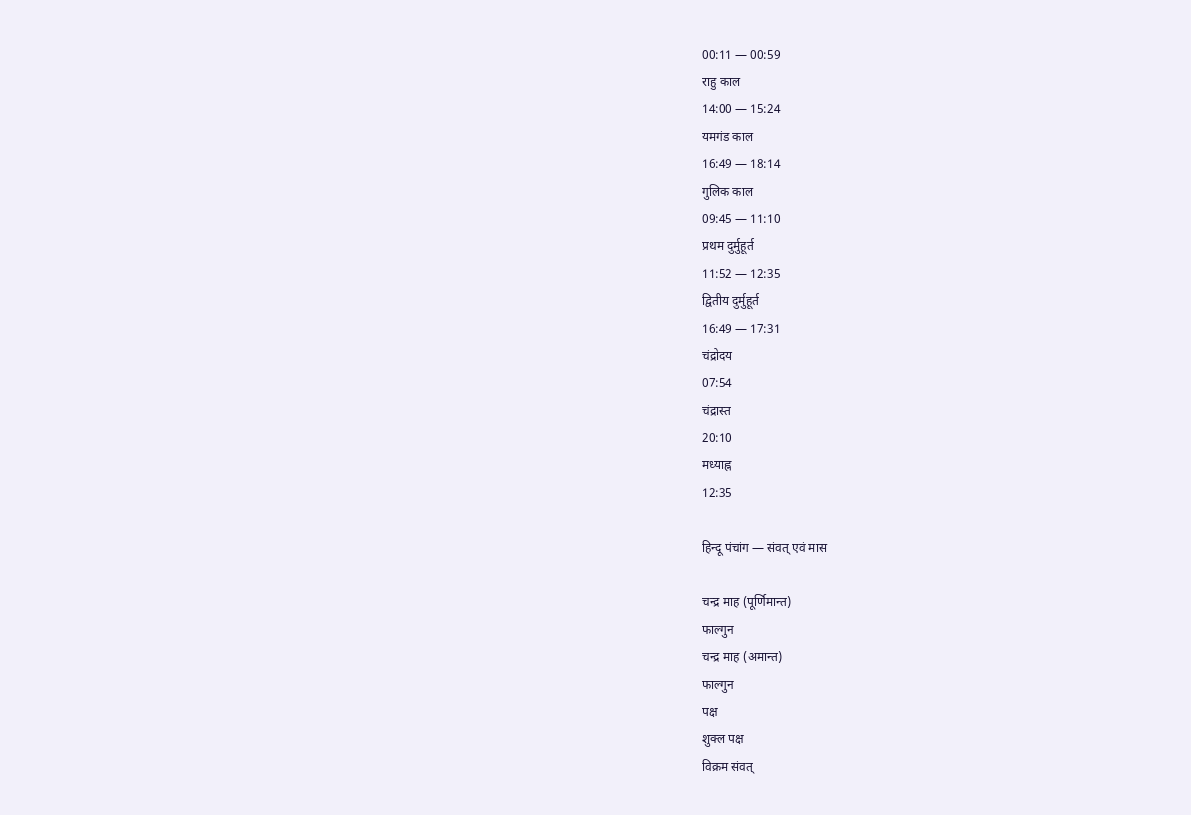00:11 — 00:59
राहु काल
14:00 — 15:24
यमगंड काल
16:49 — 18:14
गुलिक काल
09:45 — 11:10
प्रथम दुर्मुहूर्त
11:52 — 12:35
द्वितीय दुर्मुहूर्त
16:49 — 17:31
चंद्रोदय
07:54
चंद्रास्त
20:10
मध्याह्न
12:35

हिन्दू पंचांग — संवत् एवं मास

चन्द्र माह (पूर्णिमान्त)
फाल्गुन
चन्द्र माह (अमान्त)
फाल्गुन
पक्ष
शुक्ल पक्ष
विक्रम संवत्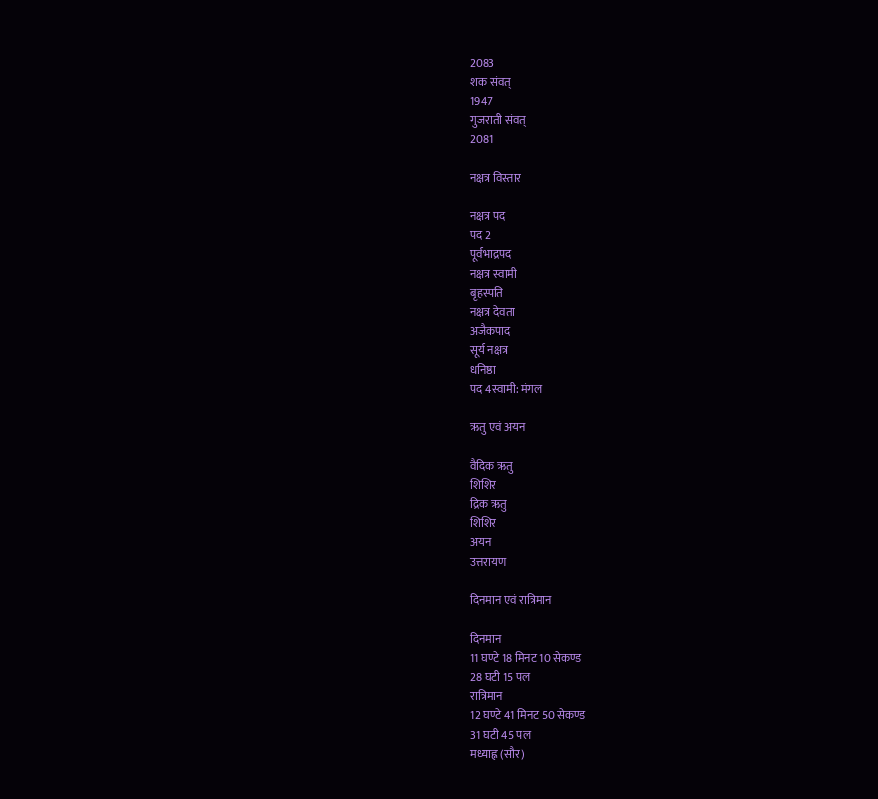2083
शक संवत्
1947
गुजराती संवत्
2081

नक्षत्र विस्तार

नक्षत्र पद
पद 2
पूर्वभाद्रपद
नक्षत्र स्वामी
बृहस्पति
नक्षत्र देवता
अजैकपाद
सूर्य नक्षत्र
धनिष्ठा
पद 4स्वामी: मंगल

ऋतु एवं अयन

वैदिक ऋतु
शिशिर
द्रिक ऋतु
शिशिर
अयन
उत्तरायण

दिनमान एवं रात्रिमान

दिनमान
11 घण्टे 18 मिनट 10 सेकण्ड
28 घटी 15 पल
रात्रिमान
12 घण्टे 41 मिनट 50 सेकण्ड
31 घटी 45 पल
मध्याह्न (सौर)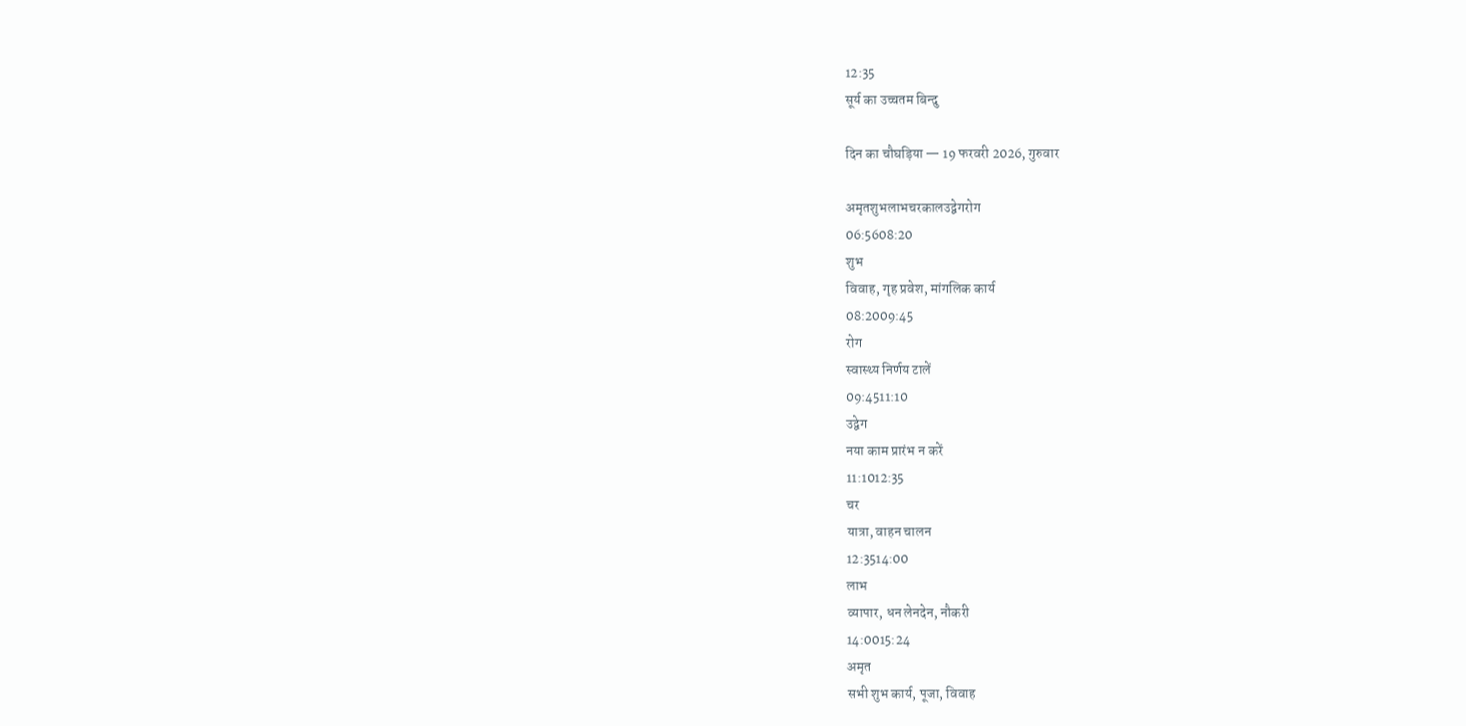12:35
सूर्य का उच्चतम बिन्दु

दिन का चौघड़िया — 19 फरवरी 2026, गुरुवार

अमृतशुभलाभचरकालउद्वेगरोग
06:5608:20
शुभ
विवाह, गृह प्रवेश, मांगलिक कार्य
08:2009:45
रोग
स्वास्थ्य निर्णय टालें
09:4511:10
उद्वेग
नया काम प्रारंभ न करें
11:1012:35
चर
यात्रा, वाहन चालन
12:3514:00
लाभ
व्यापार, धन लेनदेन, नौकरी
14:0015:24
अमृत
सभी शुभ कार्य, पूजा, विवाह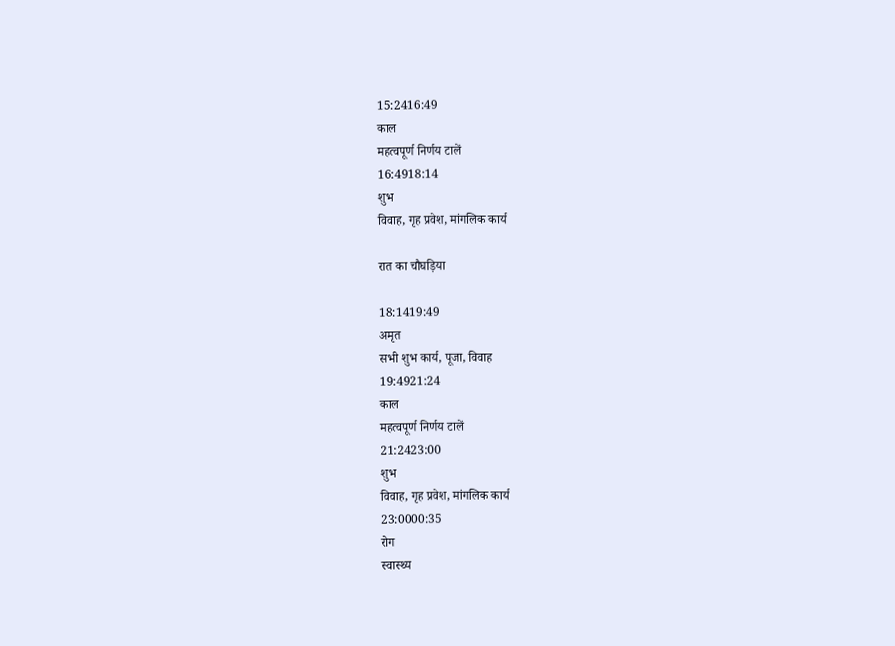15:2416:49
काल
महत्वपूर्ण निर्णय टालें
16:4918:14
शुभ
विवाह, गृह प्रवेश, मांगलिक कार्य

रात का चौघड़िया

18:1419:49
अमृत
सभी शुभ कार्य, पूजा, विवाह
19:4921:24
काल
महत्वपूर्ण निर्णय टालें
21:2423:00
शुभ
विवाह, गृह प्रवेश, मांगलिक कार्य
23:0000:35
रोग
स्वास्थ्य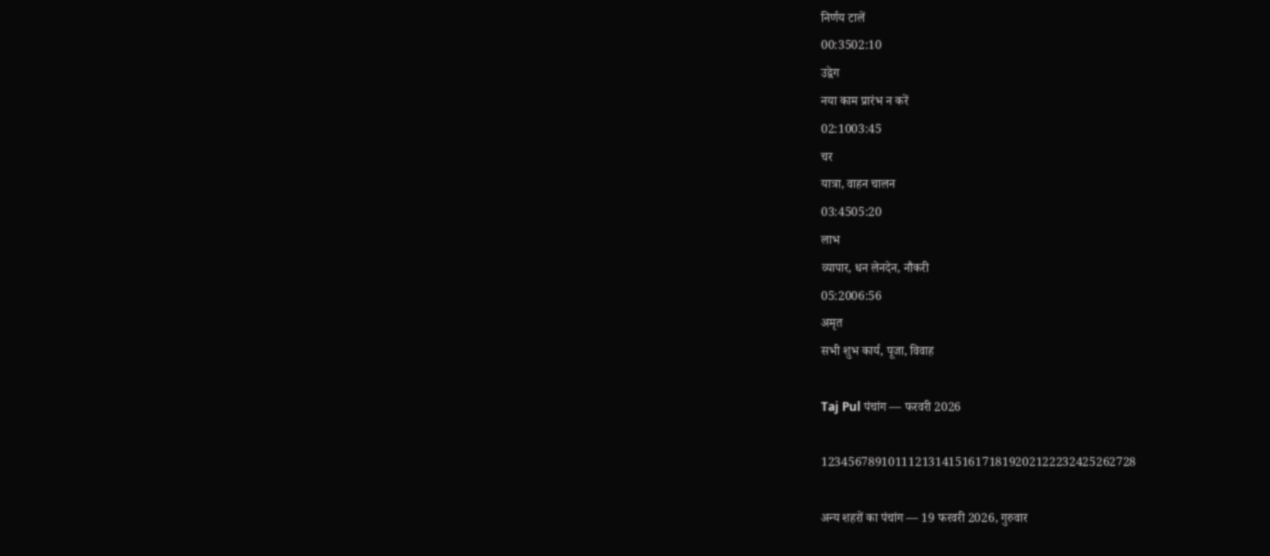निर्णय टालें
00:3502:10
उद्वेग
नया काम प्रारंभ न करें
02:1003:45
चर
यात्रा, वाहन चालन
03:4505:20
लाभ
व्यापार, धन लेनदेन, नौकरी
05:2006:56
अमृत
सभी शुभ कार्य, पूजा, विवाह

Taj Pul पंचांग — फरवरी 2026

12345678910111213141516171819202122232425262728

अन्य शहरों का पंचांग — 19 फरवरी 2026, गुरुवार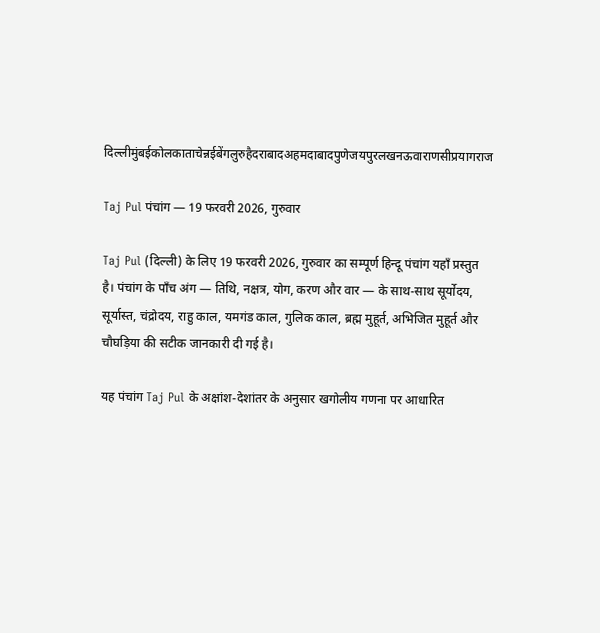दिल्लीमुंबईकोलकाताचेन्नईबेंगलुरुहैदराबादअहमदाबादपुणेजयपुरलखनऊवाराणसीप्रयागराज

Taj Pul पंचांग — 19 फरवरी 2026, गुरुवार

Taj Pul (दिल्ली) के लिए 19 फरवरी 2026, गुरुवार का सम्पूर्ण हिन्दू पंचांग यहाँ प्रस्तुत है। पंचांग के पाँच अंग — तिथि, नक्षत्र, योग, करण और वार — के साथ-साथ सूर्योदय, सूर्यास्त, चंद्रोदय, राहु काल, यमगंड काल, गुलिक काल, ब्रह्म मुहूर्त, अभिजित मुहूर्त और चौघड़िया की सटीक जानकारी दी गई है।

यह पंचांग Taj Pul के अक्षांश-देशांतर के अनुसार खगोलीय गणना पर आधारित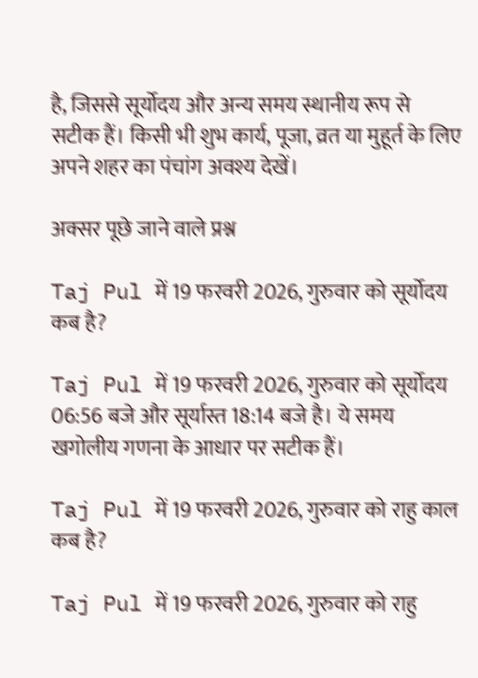है, जिससे सूर्योदय और अन्य समय स्थानीय रूप से सटीक हैं। किसी भी शुभ कार्य, पूजा, व्रत या मुहूर्त के लिए अपने शहर का पंचांग अवश्य देखें।

अक्सर पूछे जाने वाले प्रश्न

Taj Pul में 19 फरवरी 2026, गुरुवार को सूर्योदय कब है?

Taj Pul में 19 फरवरी 2026, गुरुवार को सूर्योदय 06:56 बजे और सूर्यास्त 18:14 बजे है। ये समय खगोलीय गणना के आधार पर सटीक हैं।

Taj Pul में 19 फरवरी 2026, गुरुवार को राहु काल कब है?

Taj Pul में 19 फरवरी 2026, गुरुवार को राहु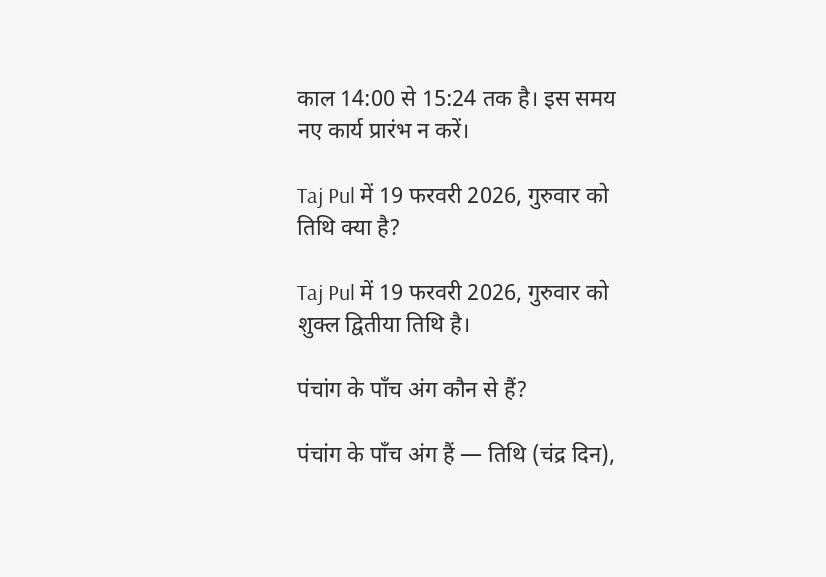काल 14:00 से 15:24 तक है। इस समय नए कार्य प्रारंभ न करें।

Taj Pul में 19 फरवरी 2026, गुरुवार को तिथि क्या है?

Taj Pul में 19 फरवरी 2026, गुरुवार को शुक्ल द्वितीया तिथि है।

पंचांग के पाँच अंग कौन से हैं?

पंचांग के पाँच अंग हैं — तिथि (चंद्र दिन),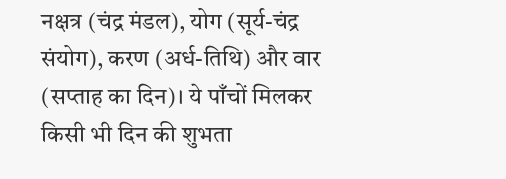नक्षत्र (चंद्र मंडल), योग (सूर्य-चंद्र संयोग), करण (अर्ध-तिथि) और वार (सप्ताह का दिन)। ये पाँचों मिलकर किसी भी दिन की शुभता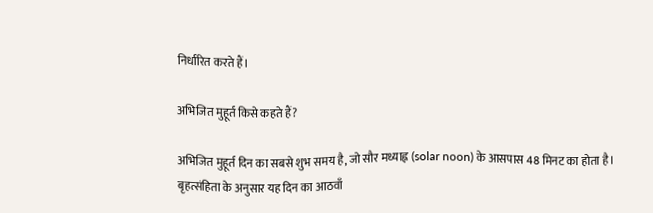निर्धारित करते हैं।

अभिजित मुहूर्त किसे कहते हैं?

अभिजित मुहूर्त दिन का सबसे शुभ समय है, जो सौर मध्याह्न (solar noon) के आसपास 48 मिनट का होता है। बृहत्संहिता के अनुसार यह दिन का आठवाँ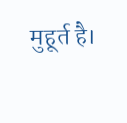मुहूर्त है।